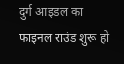दुर्ग आइडल का फाइनल राउंड शुरू हो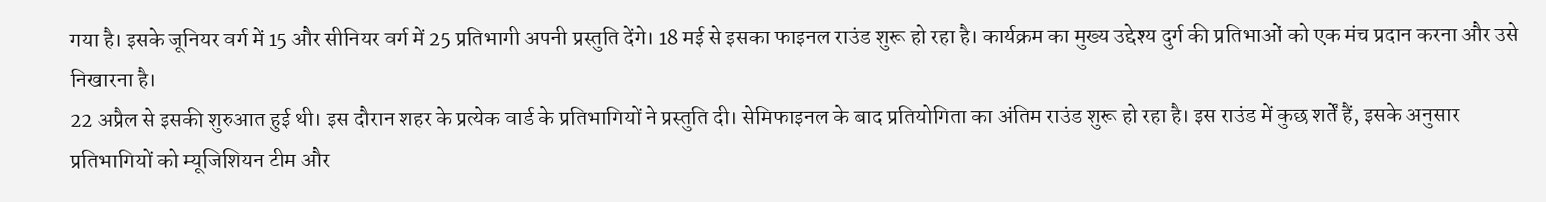गया है। इसके जूनियर वर्ग में 15 और सीनियर वर्ग में 25 प्रतिभागी अपनी प्रस्तुति देंगे। 18 मई से इसका फाइनल राउंड शुरू हो रहा है। कार्यक्रम का मुख्य उद्देश्य दुर्ग की प्रतिभाओं को एक मंच प्रदान करना और उसे निखारना है।
22 अप्रैल से इसकी शुरुआत हुई थी। इस दौरान शहर के प्रत्येक वार्ड के प्रतिभागियों ने प्रस्तुति दी। सेमिफाइनल के बाद प्रतियोगिता का अंतिम राउंड शुरू हो रहा है। इस राउंड में कुछ शर्तें हैं, इसके अनुसार प्रतिभागियों को म्यूजिशियन टीम और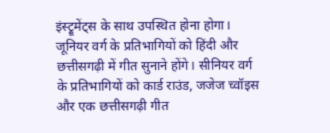इंस्ट्रूमेंट्स के साथ उपस्थित होना होगा। जूनियर वर्ग के प्रतिभागियों को हिंदी और छत्तीसगढ़ी में गीत सुनाने होंगे। सीनियर वर्ग के प्रतिभागियों को कार्ड राउंड, जजेज च्वॉइस और एक छत्तीसगढ़ी गीत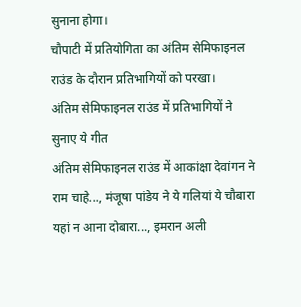सुनाना होगा।
चौपाटी में प्रतियोगिता का अंतिम सेमिफाइनल राउंड के दौरान प्रतिभागियों को परखा।
अंतिम सेमिफाइनल राउंड में प्रतिभागियों ने सुनाए ये गीत
अंतिम सेमिफाइनल राउंड में आकांक्षा देवांगन ने राम चाहे..., मंजूषा पांडेय ने ये गलियां ये चौबारा यहां न आना दोबारा..., इमरान अली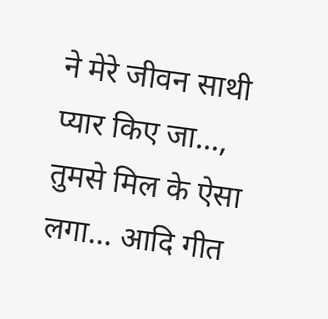ने मेरे जीवन साथी प्यार किए जा..., तुमसे मिल के ऐसा लगा... आदि गीत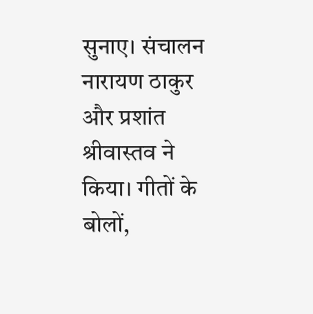सुनाए। संचालन नारायण ठाकुर और प्रशांत श्रीवास्तव ने किया। गीतों के बोलों,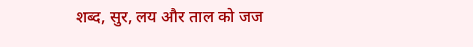शब्द, सुर, लय और ताल को जज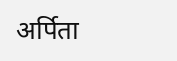अर्पिता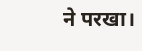ने परखा।